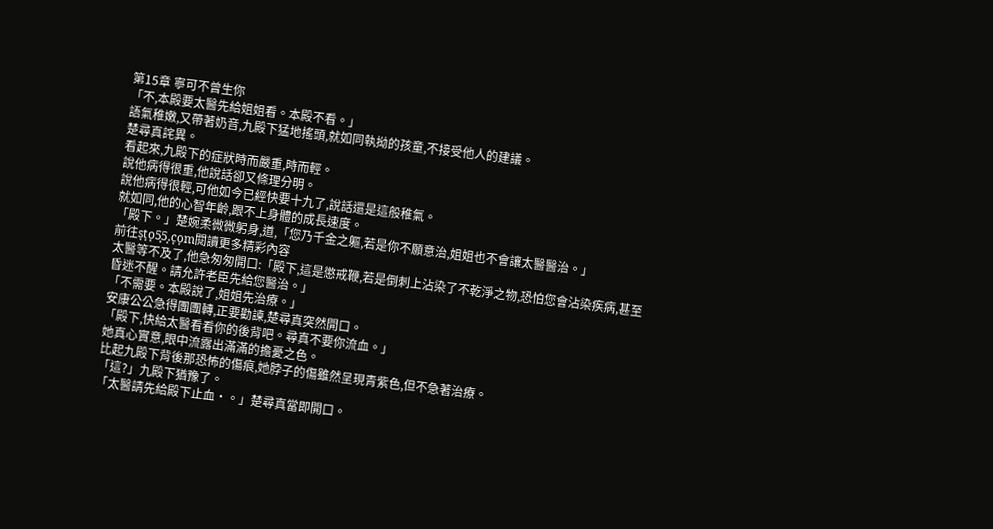第15章 寧可不曾生你
「不,本殿要太醫先給姐姐看。本殿不看。」
語氣稚嫩,又帶著奶音,九殿下猛地搖頭,就如同執拗的孩童,不接受他人的建議。
楚尋真詫異。
看起來,九殿下的症狀時而嚴重,時而輕。
說他病得很重,他說話卻又條理分明。
說他病得很輕,可他如今已經快要十九了,說話還是這般稚氣。
就如同,他的心智年齡,跟不上身體的成長速度。
「殿下。」楚婉柔微微躬身,道,「您乃千金之軀,若是你不願意治,姐姐也不會讓太醫醫治。」
前往s͎t͎o͎5͎5͎.c͎o͎m閱讀更多精彩內容
太醫等不及了,他急匆匆開口:「殿下,這是懲戒鞭,若是倒刺上沾染了不乾淨之物,恐怕您會沾染疾病,甚至昏迷不醒。請允許老臣先給您醫治。」
「不需要。本殿說了,姐姐先治療。」
安康公公急得團團轉,正要勸諫,楚尋真突然開口。
「殿下,快給太醫看看你的後背吧。尋真不要你流血。」
她真心實意,眼中流露出滿滿的擔憂之色。
比起九殿下背後那恐怖的傷痕,她脖子的傷雖然呈現青紫色,但不急著治療。
「這?」九殿下猶豫了。
「太醫請先給殿下止血·。」楚尋真當即開口。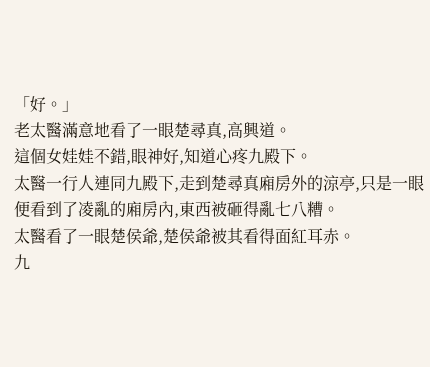「好。」
老太醫滿意地看了一眼楚尋真,高興道。
這個女娃娃不錯,眼神好,知道心疼九殿下。
太醫一行人連同九殿下,走到楚尋真廂房外的涼亭,只是一眼便看到了凌亂的廂房內,東西被砸得亂七八糟。
太醫看了一眼楚侯爺,楚侯爺被其看得面紅耳赤。
九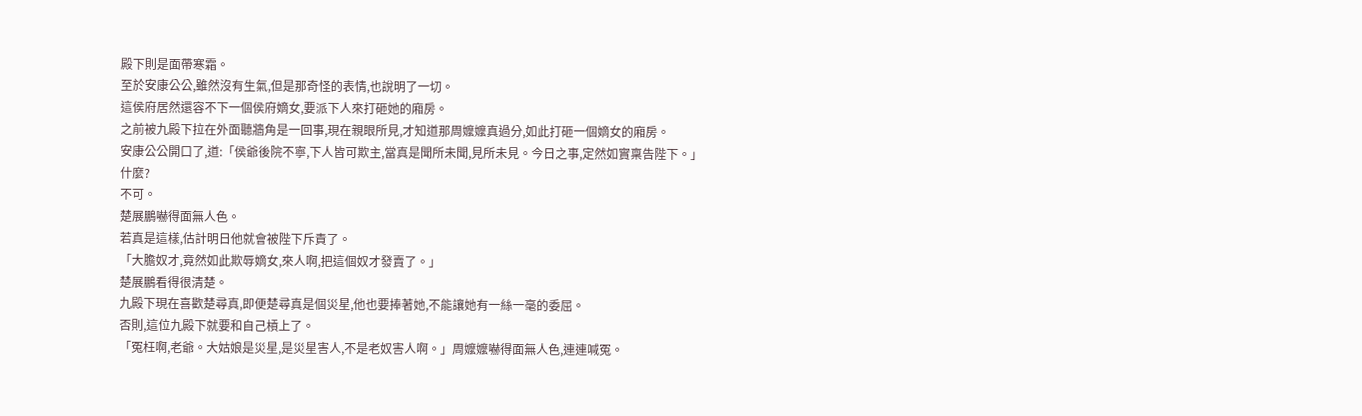殿下則是面帶寒霜。
至於安康公公,雖然沒有生氣,但是那奇怪的表情,也說明了一切。
這侯府居然還容不下一個侯府嫡女,要派下人來打砸她的廂房。
之前被九殿下拉在外面聽牆角是一回事,現在親眼所見,才知道那周嬤嬤真過分,如此打砸一個嫡女的廂房。
安康公公開口了,道:「侯爺後院不寧,下人皆可欺主,當真是聞所未聞,見所未見。今日之事,定然如實稟告陛下。」
什麼?
不可。
楚展鵬嚇得面無人色。
若真是這樣,估計明日他就會被陛下斥責了。
「大膽奴才,竟然如此欺辱嫡女,來人啊,把這個奴才發賣了。」
楚展鵬看得很清楚。
九殿下現在喜歡楚尋真,即便楚尋真是個災星,他也要捧著她,不能讓她有一絲一毫的委屈。
否則,這位九殿下就要和自己槓上了。
「冤枉啊,老爺。大姑娘是災星,是災星害人,不是老奴害人啊。」周嬤嬤嚇得面無人色,連連喊冤。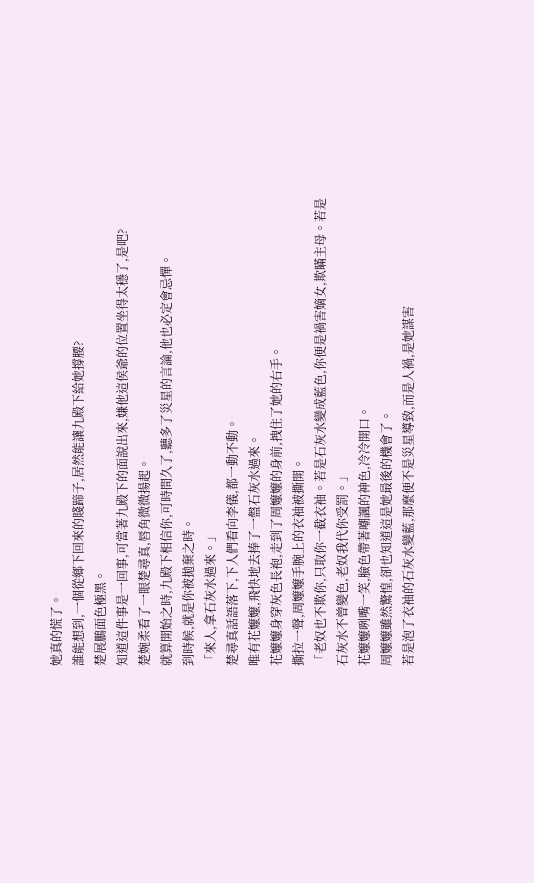她真的慌了。
誰能想到,一個從鄉下回來的賤蹄子,居然能讓九殿下給她撐腰?
楚展鵬面色極黑。
知道這件事是一回事,可當著九殿下的面說出來,嫌他這侯爺的位置坐得太穩了,是吧?
楚婉柔看了一眼楚尋真,唇角微微揚起。
就算開始之時,九殿下相信你,可時間久了,聽多了災星的言論,他也必定會忌憚。
到時候,就是你被拋棄之時。
「來人,拿石灰水過來。」
楚尋真話語落下,下人們看向李儀,都一動不動。
唯有花嬤嬤,飛快地去捧了一盤石灰水過來。
花嬤嬤身穿灰色長袍,走到了周嬤嬤的身前,拽住了她的右手。
撕拉一聲,周嬤嬤手腕上的衣袖被撕開。
「老奴也不欺你,只取你一截衣袖。若是石灰水變成藍色,你便是禍害嫡女,欺瞞主母。若是石灰水不曾變色,老奴我代你受罰。」
花嬤嬤咧嘴一笑,臉色帶著嘲諷的神色,冷冷開口。
周嬤嬤雖然驚惶,卻也知道這是她最後的機會了。
若是泡了衣袖的石灰水變藍,那麼便不是災星導致,而是人禍,是她謀害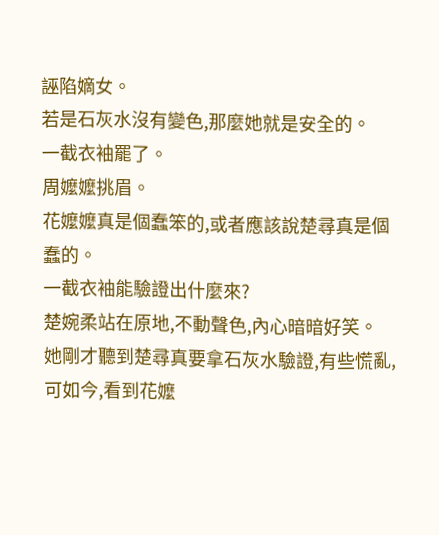誣陷嫡女。
若是石灰水沒有變色,那麼她就是安全的。
一截衣袖罷了。
周嬤嬤挑眉。
花嬤嬤真是個蠢笨的,或者應該說楚尋真是個蠢的。
一截衣袖能驗證出什麼來?
楚婉柔站在原地,不動聲色,內心暗暗好笑。
她剛才聽到楚尋真要拿石灰水驗證,有些慌亂,可如今,看到花嬤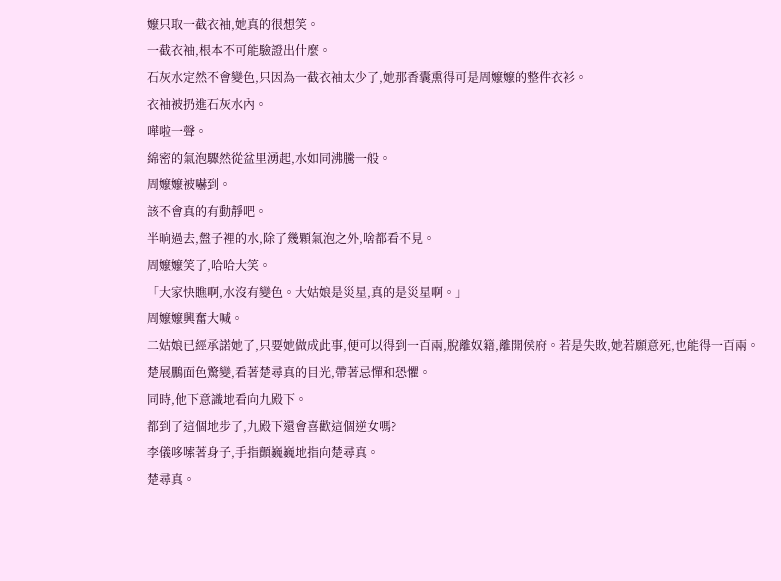嬤只取一截衣袖,她真的很想笑。
一截衣袖,根本不可能驗證出什麼。
石灰水定然不會變色,只因為一截衣袖太少了,她那香囊熏得可是周嬤嬤的整件衣衫。
衣袖被扔進石灰水內。
嘩啦一聲。
綿密的氣泡驟然從盆里湧起,水如同沸騰一般。
周嬤嬤被嚇到。
該不會真的有動靜吧。
半晌過去,盤子裡的水,除了幾顆氣泡之外,啥都看不見。
周嬤嬤笑了,哈哈大笑。
「大家快瞧啊,水沒有變色。大姑娘是災星,真的是災星啊。」
周嬤嬤興奮大喊。
二姑娘已經承諾她了,只要她做成此事,便可以得到一百兩,脫離奴籍,離開侯府。若是失敗,她若願意死,也能得一百兩。
楚展鵬面色驚變,看著楚尋真的目光,帶著忌憚和恐懼。
同時,他下意識地看向九殿下。
都到了這個地步了,九殿下還會喜歡這個逆女嗎?
李儀哆嗦著身子,手指顫巍巍地指向楚尋真。
楚尋真。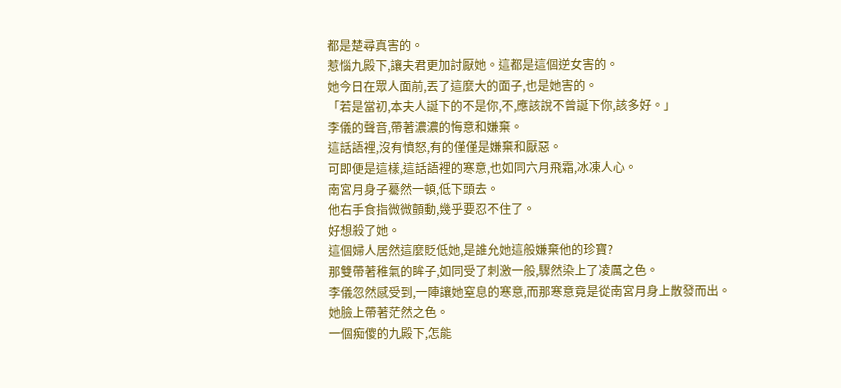都是楚尋真害的。
惹惱九殿下,讓夫君更加討厭她。這都是這個逆女害的。
她今日在眾人面前,丟了這麼大的面子,也是她害的。
「若是當初,本夫人誕下的不是你,不,應該說不曾誕下你,該多好。」
李儀的聲音,帶著濃濃的悔意和嫌棄。
這話語裡,沒有憤怒,有的僅僅是嫌棄和厭惡。
可即便是這樣,這話語裡的寒意,也如同六月飛霜,冰凍人心。
南宮月身子驀然一頓,低下頭去。
他右手食指微微顫動,幾乎要忍不住了。
好想殺了她。
這個婦人居然這麼貶低她,是誰允她這般嫌棄他的珍寶?
那雙帶著稚氣的眸子,如同受了刺激一般,驟然染上了凌厲之色。
李儀忽然感受到,一陣讓她窒息的寒意,而那寒意竟是從南宮月身上散發而出。
她臉上帶著茫然之色。
一個痴傻的九殿下,怎能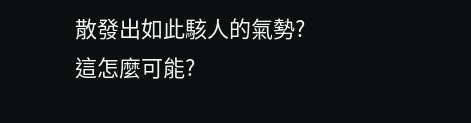散發出如此駭人的氣勢?
這怎麼可能?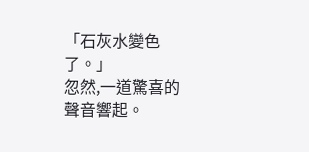「石灰水變色了。」
忽然,一道驚喜的聲音響起。